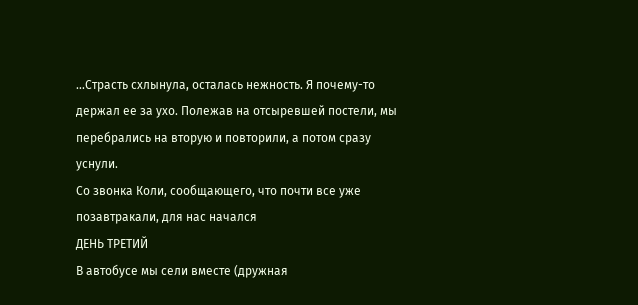...Страсть схлынула, осталась нежность. Я почему-то держал ее за ухо. Полежав на отсыревшей постели, мы перебрались на вторую и повторили, а потом сразу уснули.
Со звонка Коли, сообщающего, что почти все уже позавтракали, для нас начался
ДЕНЬ ТРЕТИЙ
В автобусе мы сели вместе (дружная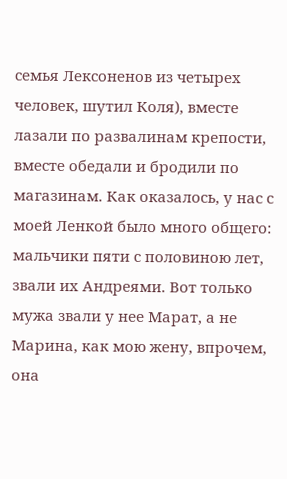семья Лексоненов из четырех человек, шутил Коля), вместе лазали по развалинам крепости, вместе обедали и бродили по магазинам. Как оказалось, у нас с моей Ленкой было много общего: мальчики пяти с половиною лет, звали их Андреями. Вот только мужа звали у нее Марат, а не Марина, как мою жену, впрочем, она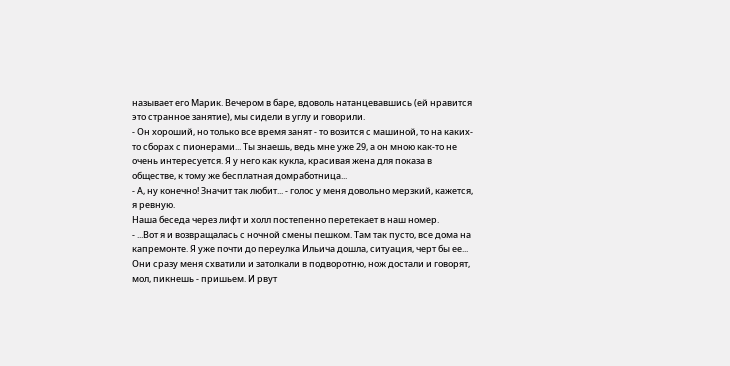называет его Марик. Вечером в баре, вдоволь натанцевавшись (ей нравится это странное занятие), мы сидели в углу и говорили.
- Он хороший, но только все время занят - то возится с машиной, то на каких-то сборах с пионерами... Ты знаешь, ведь мне уже 29, а он мною как-то не очень интересуется. Я у него как кукла, красивая жена для показа в обществе, к тому же бесплатная домработница...
- А, ну конечно! Значит так любит... - голос у меня довольно мерзкий, кажется, я ревную.
Наша беседа через лифт и холл постепенно перетекает в наш номер.
- ...Вот я и возвращалась с ночной смены пешком. Там так пусто, все дома на капремонте. Я уже почти до переулка Ильича дошла, ситуация, черт бы ее... Они сразу меня схватили и затолкали в подворотню, нож достали и говорят, мол, пикнешь - пришьем. И рвут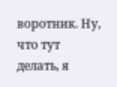воротник. Ну, что тут делать, я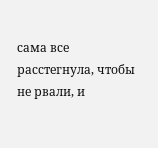сама все расстегнула, чтобы не рвали, и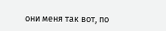они меня так вот, по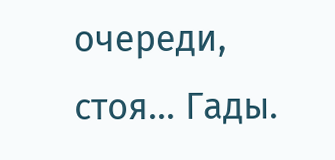очереди, стоя... Гады.